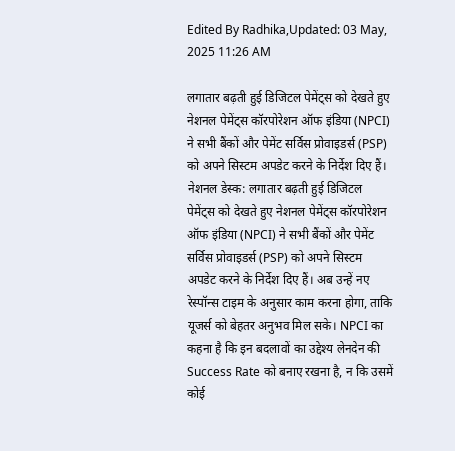Edited By Radhika,Updated: 03 May, 2025 11:26 AM

लगातार बढ़ती हुई डिजिटल पेमेंट्स को देखते हुए नेशनल पेमेंट्स कॉरपोरेशन ऑफ इंडिया (NPCI) ने सभी बैंकों और पेमेंट सर्विस प्रोवाइडर्स (PSP) को अपने सिस्टम अपडेट करने के निर्देश दिए हैं।
नेशनल डेस्क: लगातार बढ़ती हुई डिजिटल पेमेंट्स को देखते हुए नेशनल पेमेंट्स कॉरपोरेशन ऑफ इंडिया (NPCI) ने सभी बैंकों और पेमेंट सर्विस प्रोवाइडर्स (PSP) को अपने सिस्टम अपडेट करने के निर्देश दिए हैं। अब उन्हें नए रेस्पॉन्स टाइम के अनुसार काम करना होगा, ताकि यूजर्स को बेहतर अनुभव मिल सके। NPCI का कहना है कि इन बदलावों का उद्देश्य लेनदेन की Success Rate को बनाए रखना है, न कि उसमें कोई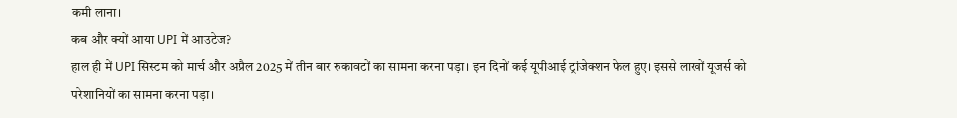कमी लाना।
कब और क्यों आया UPI में आउटेज?
हाल ही में UPI सिस्टम को मार्च और अप्रैल 2025 में तीन बार रुकावटों का सामना करना पड़ा। इन दिनों कई यूपीआई ट्रांजेक्शन फेल हुए। इससे लाखों यूजर्स को परेशानियों का सामना करना पड़ा।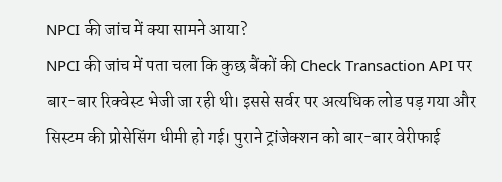NPCI की जांच में क्या सामने आया?
NPCI की जांच में पता चला कि कुछ बैंकों की Check Transaction API पर बार-बार रिक्वेस्ट भेजी जा रही थी। इससे सर्वर पर अत्यधिक लोड पड़ गया और सिस्टम की प्रोसेसिंग धीमी हो गई। पुराने ट्रांजेक्शन को बार-बार वेरीफाई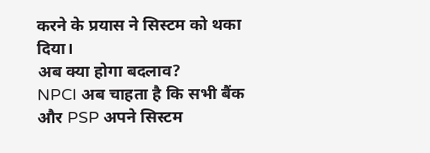करने के प्रयास ने सिस्टम को थका दिया।
अब क्या होगा बदलाव?
NPCI अब चाहता है कि सभी बैंक और PSP अपने सिस्टम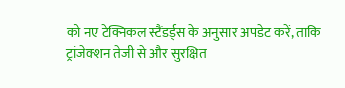को नए टेक्निकल स्टैंडर्ड्स के अनुसार अपडेट करें, ताकि ट्रांजेक्शन तेजी से और सुरक्षित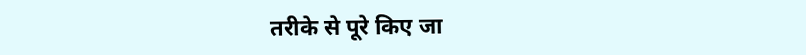तरीके से पूरे किए जा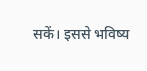सकें। इससे भविष्य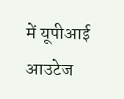में यूपीआई आउटेज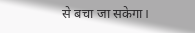से बचा जा सकेगा।